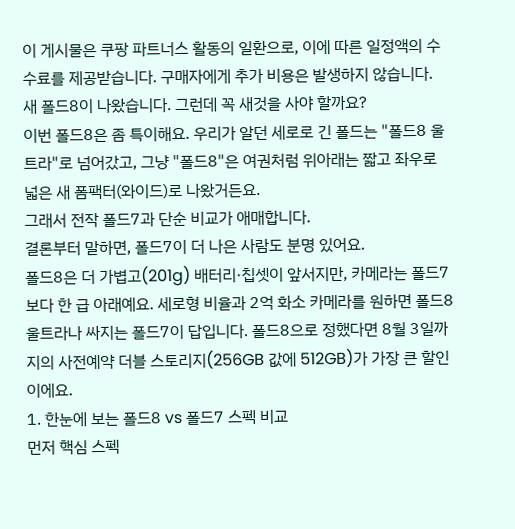이 게시물은 쿠팡 파트너스 활동의 일환으로, 이에 따른 일정액의 수수료를 제공받습니다. 구매자에게 추가 비용은 발생하지 않습니다.
새 폴드8이 나왔습니다. 그런데 꼭 새것을 사야 할까요?
이번 폴드8은 좀 특이해요. 우리가 알던 세로로 긴 폴드는 "폴드8 울트라"로 넘어갔고, 그냥 "폴드8"은 여권처럼 위아래는 짧고 좌우로 넓은 새 폼팩터(와이드)로 나왔거든요.
그래서 전작 폴드7과 단순 비교가 애매합니다.
결론부터 말하면, 폴드7이 더 나은 사람도 분명 있어요.
폴드8은 더 가볍고(201g) 배터리·칩셋이 앞서지만, 카메라는 폴드7보다 한 급 아래예요. 세로형 비율과 2억 화소 카메라를 원하면 폴드8 울트라나 싸지는 폴드7이 답입니다. 폴드8으로 정했다면 8월 3일까지의 사전예약 더블 스토리지(256GB 값에 512GB)가 가장 큰 할인이에요.
1. 한눈에 보는 폴드8 vs 폴드7 스펙 비교
먼저 핵심 스펙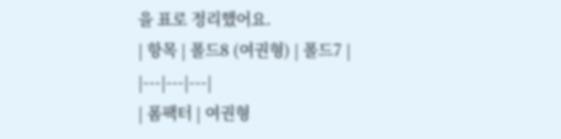을 표로 정리했어요.
| 항목 | 폴드8 (여권형) | 폴드7 |
|---|---|---|
| 폼팩터 | 여권형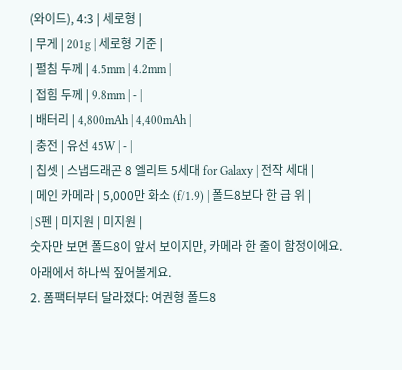(와이드), 4:3 | 세로형 |
| 무게 | 201g | 세로형 기준 |
| 펼침 두께 | 4.5mm | 4.2mm |
| 접힘 두께 | 9.8mm | - |
| 배터리 | 4,800mAh | 4,400mAh |
| 충전 | 유선 45W | - |
| 칩셋 | 스냅드래곤 8 엘리트 5세대 for Galaxy | 전작 세대 |
| 메인 카메라 | 5,000만 화소 (f/1.9) | 폴드8보다 한 급 위 |
| S펜 | 미지원 | 미지원 |
숫자만 보면 폴드8이 앞서 보이지만, 카메라 한 줄이 함정이에요. 아래에서 하나씩 짚어볼게요.
2. 폼팩터부터 달라졌다: 여권형 폴드8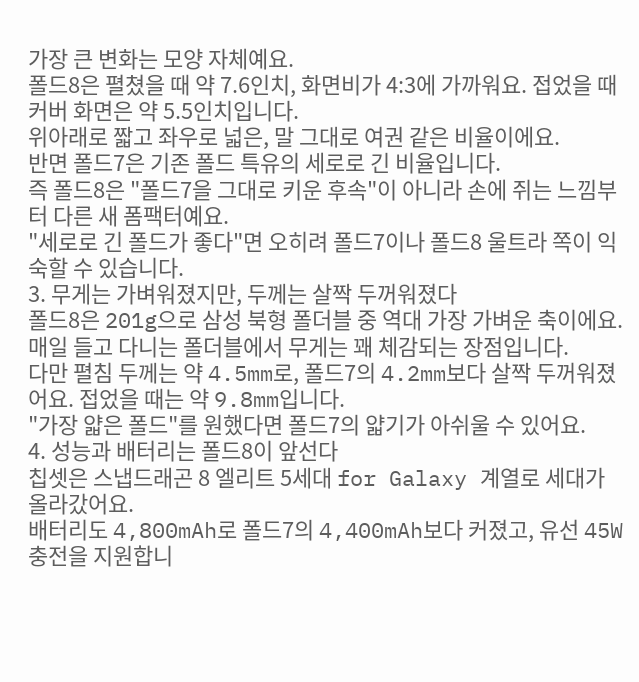가장 큰 변화는 모양 자체예요.
폴드8은 펼쳤을 때 약 7.6인치, 화면비가 4:3에 가까워요. 접었을 때 커버 화면은 약 5.5인치입니다.
위아래로 짧고 좌우로 넓은, 말 그대로 여권 같은 비율이에요.
반면 폴드7은 기존 폴드 특유의 세로로 긴 비율입니다.
즉 폴드8은 "폴드7을 그대로 키운 후속"이 아니라 손에 쥐는 느낌부터 다른 새 폼팩터예요.
"세로로 긴 폴드가 좋다"면 오히려 폴드7이나 폴드8 울트라 쪽이 익숙할 수 있습니다.
3. 무게는 가벼워졌지만, 두께는 살짝 두꺼워졌다
폴드8은 201g으로 삼성 북형 폴더블 중 역대 가장 가벼운 축이에요.
매일 들고 다니는 폴더블에서 무게는 꽤 체감되는 장점입니다.
다만 펼침 두께는 약 4.5mm로, 폴드7의 4.2mm보다 살짝 두꺼워졌어요. 접었을 때는 약 9.8mm입니다.
"가장 얇은 폴드"를 원했다면 폴드7의 얇기가 아쉬울 수 있어요.
4. 성능과 배터리는 폴드8이 앞선다
칩셋은 스냅드래곤 8 엘리트 5세대 for Galaxy 계열로 세대가 올라갔어요.
배터리도 4,800mAh로 폴드7의 4,400mAh보다 커졌고, 유선 45W 충전을 지원합니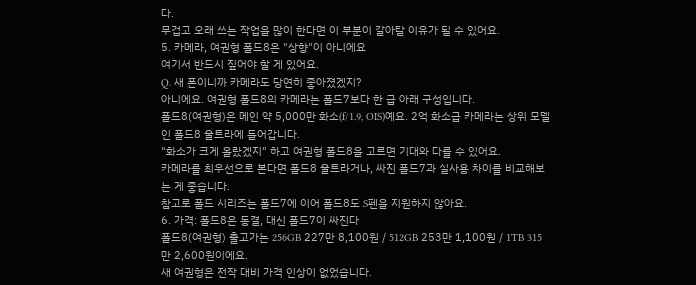다.
무겁고 오래 쓰는 작업을 많이 한다면 이 부분이 갈아탈 이유가 될 수 있어요.
5. 카메라, 여권형 폴드8은 "상향"이 아니에요
여기서 반드시 짚어야 할 게 있어요.
Q. 새 폰이니까 카메라도 당연히 좋아졌겠지?
아니에요. 여권형 폴드8의 카메라는 폴드7보다 한 급 아래 구성입니다.
폴드8(여권형)은 메인 약 5,000만 화소(f/1.9, OIS)예요. 2억 화소급 카메라는 상위 모델인 폴드8 울트라에 들어갑니다.
"화소가 크게 올랐겠지" 하고 여권형 폴드8을 고르면 기대와 다를 수 있어요.
카메라를 최우선으로 본다면 폴드8 울트라거나, 싸진 폴드7과 실사용 차이를 비교해보는 게 좋습니다.
참고로 폴드 시리즈는 폴드7에 이어 폴드8도 S펜을 지원하지 않아요.
6. 가격: 폴드8은 동결, 대신 폴드7이 싸진다
폴드8(여권형) 출고가는 256GB 227만 8,100원 / 512GB 253만 1,100원 / 1TB 315만 2,600원이에요.
새 여권형은 전작 대비 가격 인상이 없었습니다.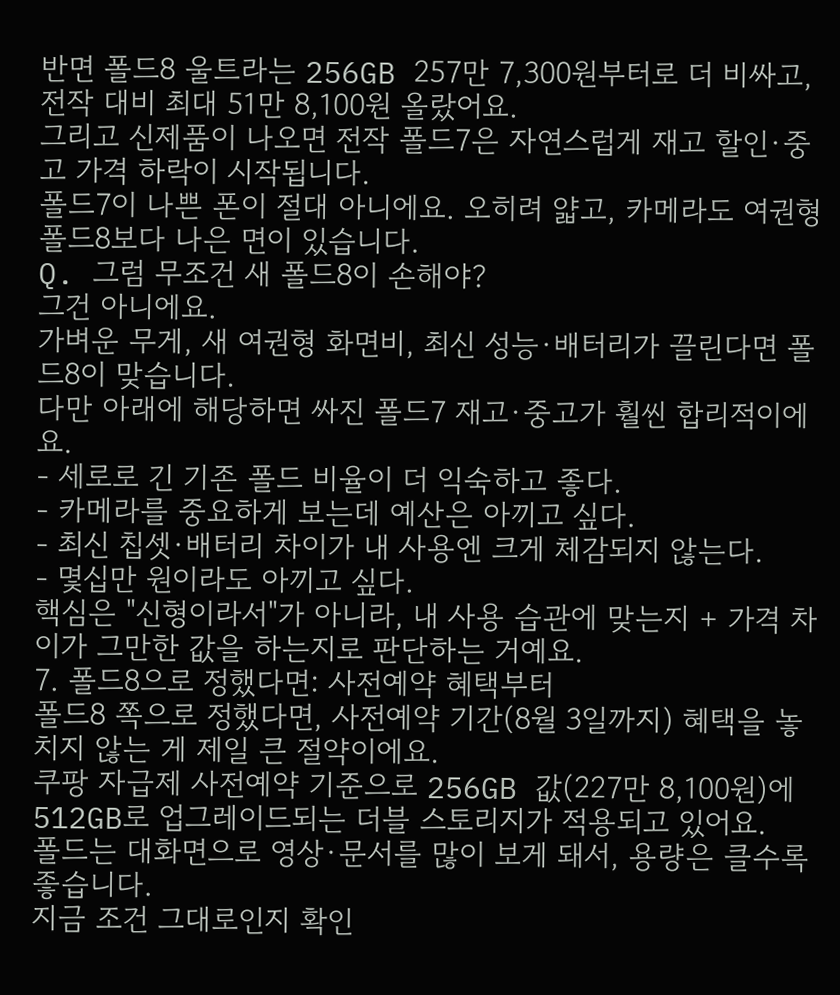반면 폴드8 울트라는 256GB 257만 7,300원부터로 더 비싸고, 전작 대비 최대 51만 8,100원 올랐어요.
그리고 신제품이 나오면 전작 폴드7은 자연스럽게 재고 할인·중고 가격 하락이 시작됩니다.
폴드7이 나쁜 폰이 절대 아니에요. 오히려 얇고, 카메라도 여권형 폴드8보다 나은 면이 있습니다.
Q. 그럼 무조건 새 폴드8이 손해야?
그건 아니에요.
가벼운 무게, 새 여권형 화면비, 최신 성능·배터리가 끌린다면 폴드8이 맞습니다.
다만 아래에 해당하면 싸진 폴드7 재고·중고가 훨씬 합리적이에요.
- 세로로 긴 기존 폴드 비율이 더 익숙하고 좋다.
- 카메라를 중요하게 보는데 예산은 아끼고 싶다.
- 최신 칩셋·배터리 차이가 내 사용엔 크게 체감되지 않는다.
- 몇십만 원이라도 아끼고 싶다.
핵심은 "신형이라서"가 아니라, 내 사용 습관에 맞는지 + 가격 차이가 그만한 값을 하는지로 판단하는 거예요.
7. 폴드8으로 정했다면: 사전예약 혜택부터
폴드8 쪽으로 정했다면, 사전예약 기간(8월 3일까지) 혜택을 놓치지 않는 게 제일 큰 절약이에요.
쿠팡 자급제 사전예약 기준으로 256GB 값(227만 8,100원)에 512GB로 업그레이드되는 더블 스토리지가 적용되고 있어요.
폴드는 대화면으로 영상·문서를 많이 보게 돼서, 용량은 클수록 좋습니다.
지금 조건 그대로인지 확인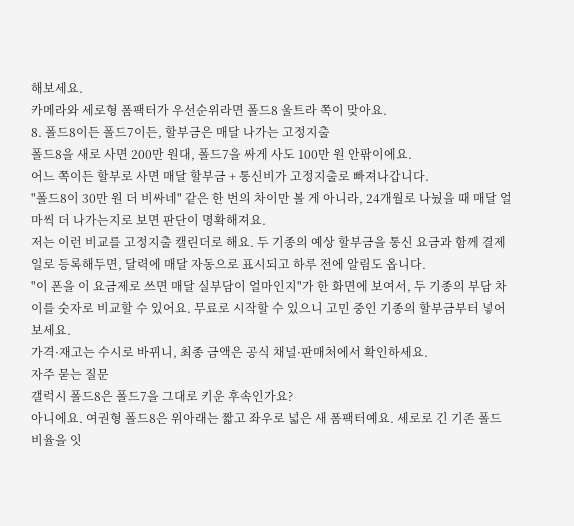해보세요.
카메라와 세로형 폼팩터가 우선순위라면 폴드8 울트라 쪽이 맞아요.
8. 폴드8이든 폴드7이든, 할부금은 매달 나가는 고정지출
폴드8을 새로 사면 200만 원대, 폴드7을 싸게 사도 100만 원 안팎이에요.
어느 쪽이든 할부로 사면 매달 할부금 + 통신비가 고정지출로 빠져나갑니다.
"폴드8이 30만 원 더 비싸네" 같은 한 번의 차이만 볼 게 아니라, 24개월로 나눴을 때 매달 얼마씩 더 나가는지로 보면 판단이 명확해져요.
저는 이런 비교를 고정지출 캘린더로 해요. 두 기종의 예상 할부금을 통신 요금과 함께 결제일로 등록해두면, 달력에 매달 자동으로 표시되고 하루 전에 알림도 옵니다.
"이 폰을 이 요금제로 쓰면 매달 실부담이 얼마인지"가 한 화면에 보여서, 두 기종의 부담 차이를 숫자로 비교할 수 있어요. 무료로 시작할 수 있으니 고민 중인 기종의 할부금부터 넣어보세요.
가격·재고는 수시로 바뀌니, 최종 금액은 공식 채널·판매처에서 확인하세요.
자주 묻는 질문
갤럭시 폴드8은 폴드7을 그대로 키운 후속인가요?
아니에요. 여권형 폴드8은 위아래는 짧고 좌우로 넓은 새 폼팩터예요. 세로로 긴 기존 폴드 비율을 잇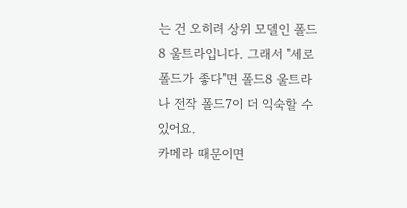는 건 오히려 상위 모델인 폴드8 울트라입니다. 그래서 "세로 폴드가 좋다"면 폴드8 울트라나 전작 폴드7이 더 익숙할 수 있어요.
카메라 때문이면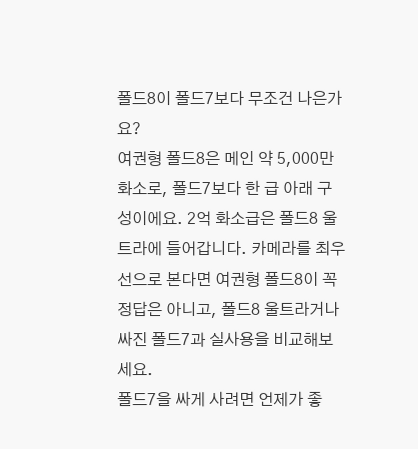폴드8이 폴드7보다 무조건 나은가요?
여권형 폴드8은 메인 약 5,000만 화소로, 폴드7보다 한 급 아래 구성이에요. 2억 화소급은 폴드8 울트라에 들어갑니다. 카메라를 최우선으로 본다면 여권형 폴드8이 꼭 정답은 아니고, 폴드8 울트라거나 싸진 폴드7과 실사용을 비교해보세요.
폴드7을 싸게 사려면 언제가 좋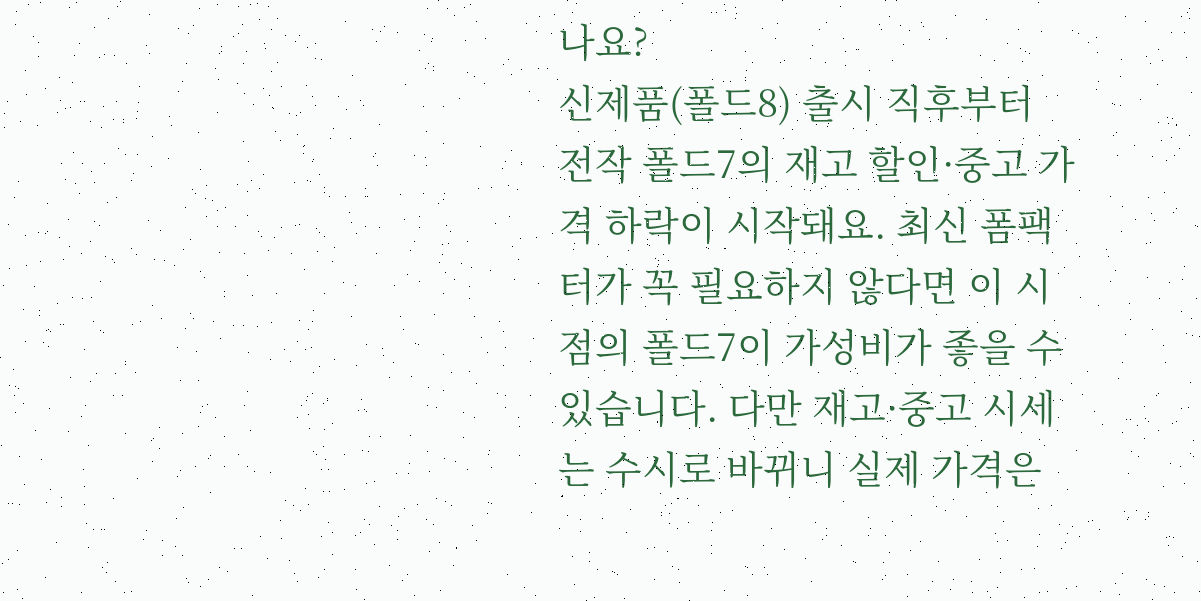나요?
신제품(폴드8) 출시 직후부터 전작 폴드7의 재고 할인·중고 가격 하락이 시작돼요. 최신 폼팩터가 꼭 필요하지 않다면 이 시점의 폴드7이 가성비가 좋을 수 있습니다. 다만 재고·중고 시세는 수시로 바뀌니 실제 가격은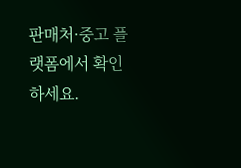판매처·중고 플랫폼에서 확인하세요.